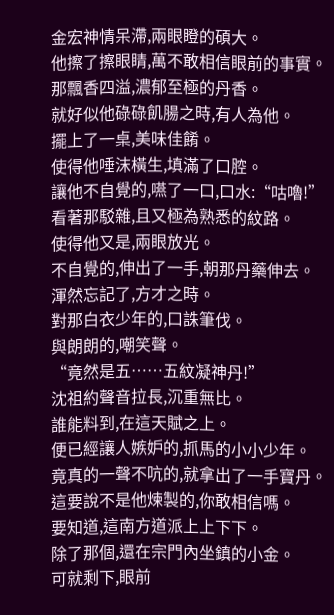金宏神情呆滯,兩眼瞪的碩大。
他擦了擦眼睛,萬不敢相信眼前的事實。
那飄香四溢,濃郁至極的丹香。
就好似他碌碌飢腸之時,有人為他。
擺上了一桌,美味佳餚。
使得他唾沫橫生,填滿了口腔。
讓他不自覺的,嚥了一口,口水:“咕嚕!”
看著那駁雜,且又極為熟悉的紋路。
使得他又是,兩眼放光。
不自覺的,伸出了一手,朝那丹藥伸去。
渾然忘記了,方才之時。
對那白衣少年的,口誅筆伐。
與朗朗的,嘲笑聲。
“竟然是五……五紋凝神丹!”
沈祖約聲音拉長,沉重無比。
誰能料到,在這天賦之上。
便已經讓人嫉妒的,抓馬的小小少年。
竟真的一聲不吭的,就拿出了一手寶丹。
這要說不是他煉製的,你敢相信嗎。
要知道,這南方道派上上下下。
除了那個,還在宗門內坐鎮的小金。
可就剩下,眼前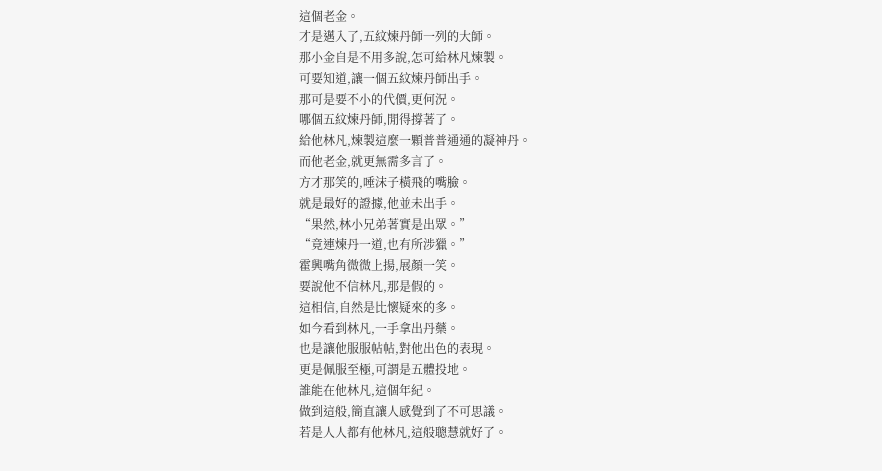這個老金。
才是邁入了,五紋煉丹師一列的大師。
那小金自是不用多說,怎可給林凡煉製。
可要知道,讓一個五紋煉丹師出手。
那可是要不小的代價,更何況。
哪個五紋煉丹師,閒得撐著了。
給他林凡,煉製這麼一顆普普通通的凝神丹。
而他老金,就更無需多言了。
方才那笑的,唾沫子橫飛的嘴臉。
就是最好的證據,他並未出手。
“果然,林小兄弟著實是出眾。”
“竟連煉丹一道,也有所涉獵。”
霍興嘴角微微上揚,展顏一笑。
要說他不信林凡,那是假的。
這相信,自然是比懷疑來的多。
如今看到林凡,一手拿出丹藥。
也是讓他服服帖帖,對他出色的表現。
更是佩服至極,可謂是五體投地。
誰能在他林凡,這個年紀。
做到這般,簡直讓人感覺到了不可思議。
若是人人都有他林凡,這般聰慧就好了。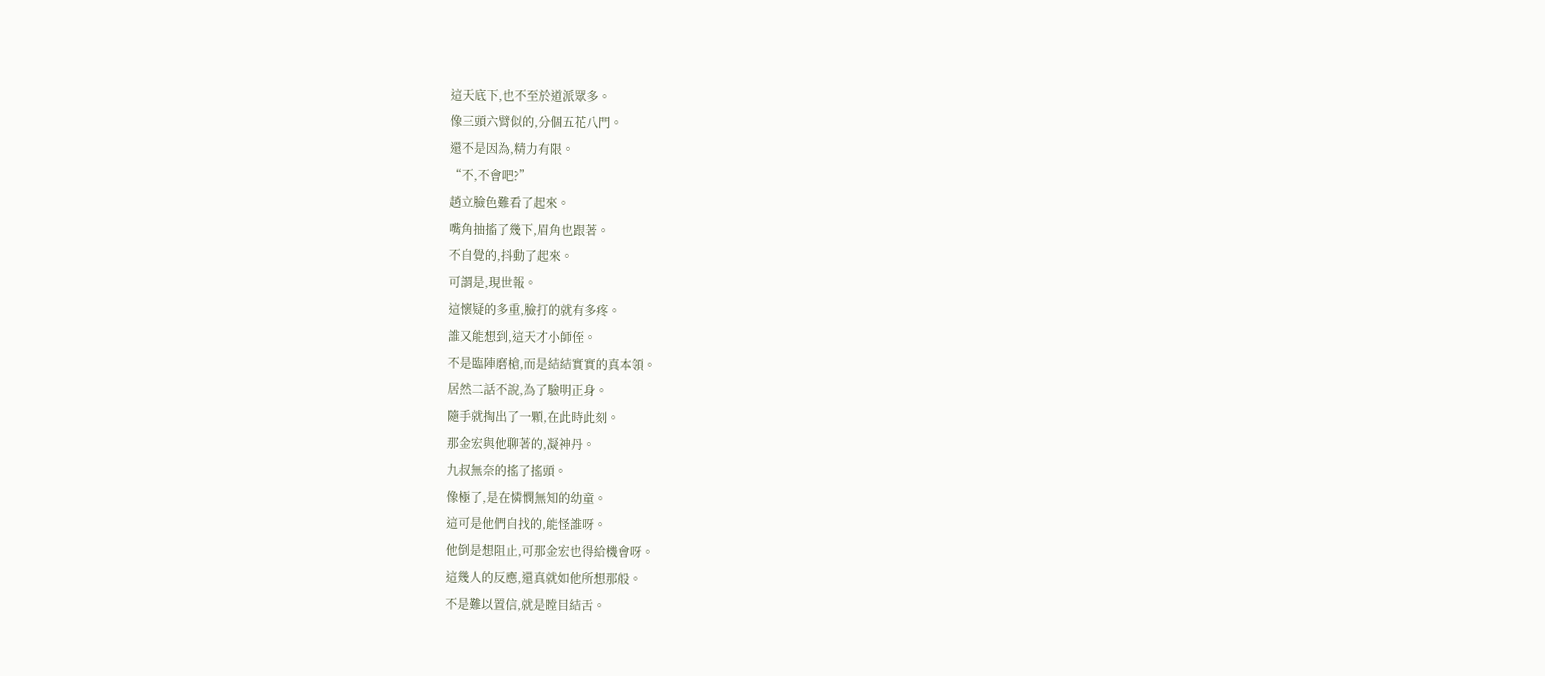這天底下,也不至於道派眾多。
像三頭六臂似的,分個五花八門。
還不是因為,精力有限。
“不,不會吧?”
趙立臉色難看了起來。
嘴角抽搐了幾下,眉角也跟著。
不自覺的,抖動了起來。
可謂是,現世報。
這懷疑的多重,臉打的就有多疼。
誰又能想到,這天才小師侄。
不是臨陣磨槍,而是結結實實的真本領。
居然二話不說,為了驗明正身。
隨手就掏出了一顆,在此時此刻。
那金宏與他聊著的,凝神丹。
九叔無奈的搖了搖頭。
像極了,是在憐憫無知的幼童。
這可是他們自找的,能怪誰呀。
他倒是想阻止,可那金宏也得給機會呀。
這幾人的反應,還真就如他所想那般。
不是難以置信,就是瞠目結舌。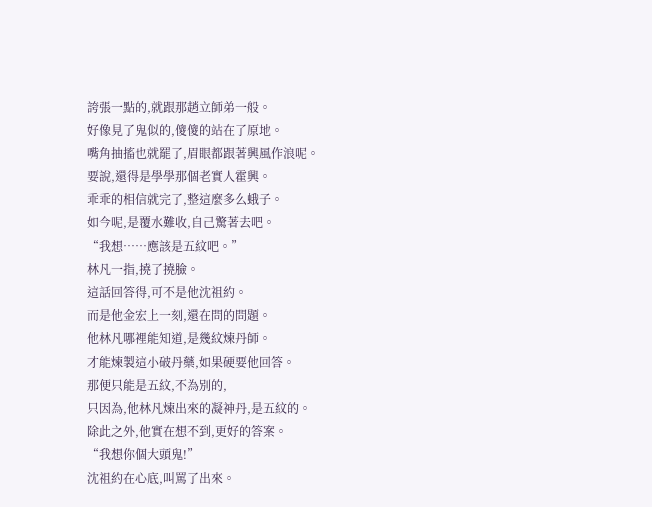誇張一點的,就跟那趙立師弟一般。
好像見了鬼似的,傻傻的站在了原地。
嘴角抽搐也就罷了,眉眼都跟著興風作浪呢。
要說,還得是學學那個老實人霍興。
乖乖的相信就完了,整這麼多么蛾子。
如今呢,是覆水難收,自己驚著去吧。
“我想……應該是五紋吧。”
林凡一指,撓了撓臉。
這話回答得,可不是他沈祖約。
而是他金宏上一刻,還在問的問題。
他林凡哪裡能知道,是幾紋煉丹師。
才能煉製這小破丹藥,如果硬要他回答。
那便只能是五紋,不為別的,
只因為,他林凡煉出來的凝神丹,是五紋的。
除此之外,他實在想不到,更好的答案。
“我想你個大頭鬼!”
沈祖約在心底,叫罵了出來。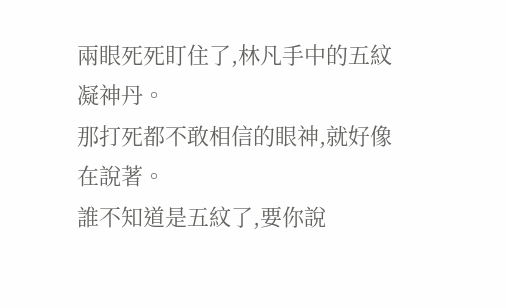兩眼死死盯住了,林凡手中的五紋凝神丹。
那打死都不敢相信的眼神,就好像在說著。
誰不知道是五紋了,要你說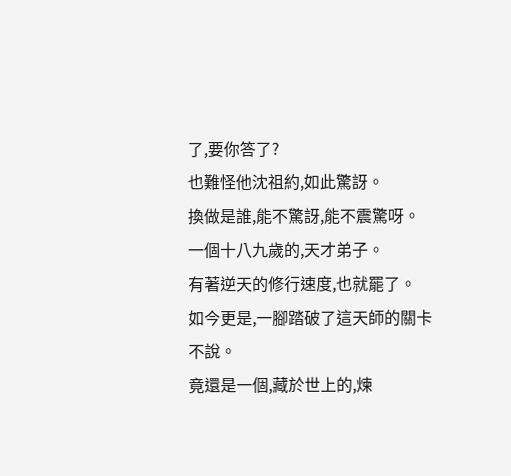了,要你答了?
也難怪他沈祖約,如此驚訝。
換做是誰,能不驚訝,能不震驚呀。
一個十八九歲的,天才弟子。
有著逆天的修行速度,也就罷了。
如今更是,一腳踏破了這天師的關卡不說。
竟還是一個,藏於世上的,煉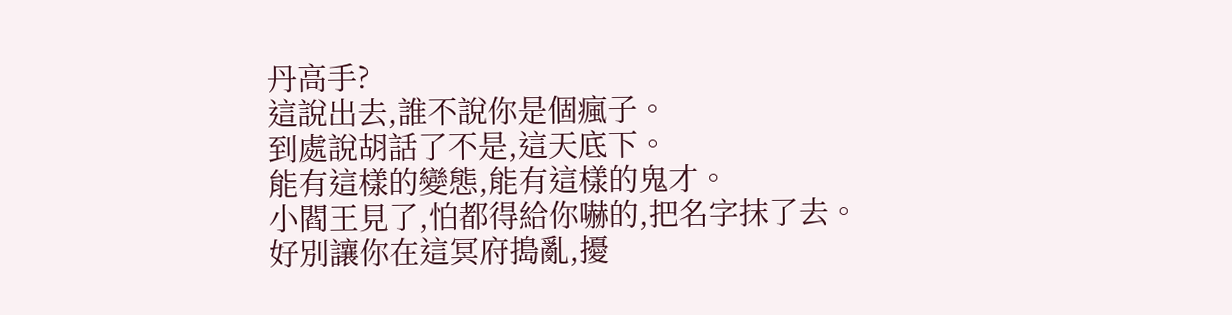丹高手?
這說出去,誰不說你是個瘋子。
到處說胡話了不是,這天底下。
能有這樣的變態,能有這樣的鬼才。
小閻王見了,怕都得給你嚇的,把名字抹了去。
好別讓你在這冥府搗亂,擾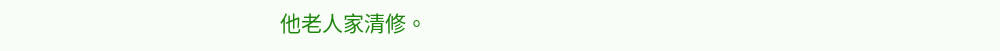他老人家清修。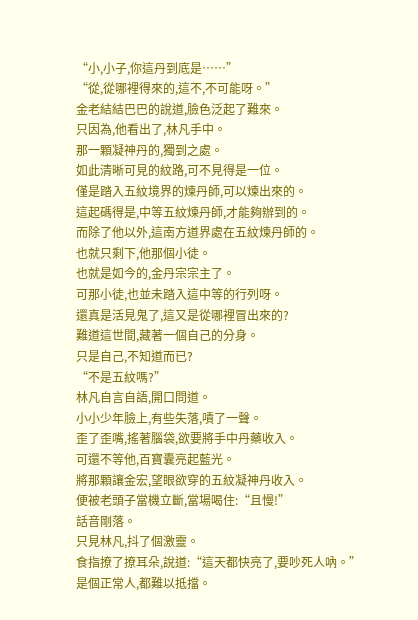“小,小子,你這丹到底是……”
“從,從哪裡得來的,這不,不可能呀。”
金老結結巴巴的說道,臉色泛起了難來。
只因為,他看出了,林凡手中。
那一顆凝神丹的,獨到之處。
如此清晰可見的紋路,可不見得是一位。
僅是踏入五紋境界的煉丹師,可以煉出來的。
這起碼得是,中等五紋煉丹師,才能夠辦到的。
而除了他以外,這南方道界處在五紋煉丹師的。
也就只剩下,他那個小徒。
也就是如今的,金丹宗宗主了。
可那小徒,也並未踏入這中等的行列呀。
還真是活見鬼了,這又是從哪裡冒出來的?
難道這世間,藏著一個自己的分身。
只是自己,不知道而已?
“不是五紋嗎?”
林凡自言自語,開口問道。
小小少年臉上,有些失落,嘖了一聲。
歪了歪嘴,搖著腦袋,欲要將手中丹藥收入。
可還不等他,百寶囊亮起藍光。
將那顆讓金宏,望眼欲穿的五紋凝神丹收入。
便被老頭子當機立斷,當場喝住:“且慢!”
話音剛落。
只見林凡,抖了個激靈。
食指撩了撩耳朵,說道:“這天都快亮了,要吵死人吶。”
是個正常人,都難以抵擋。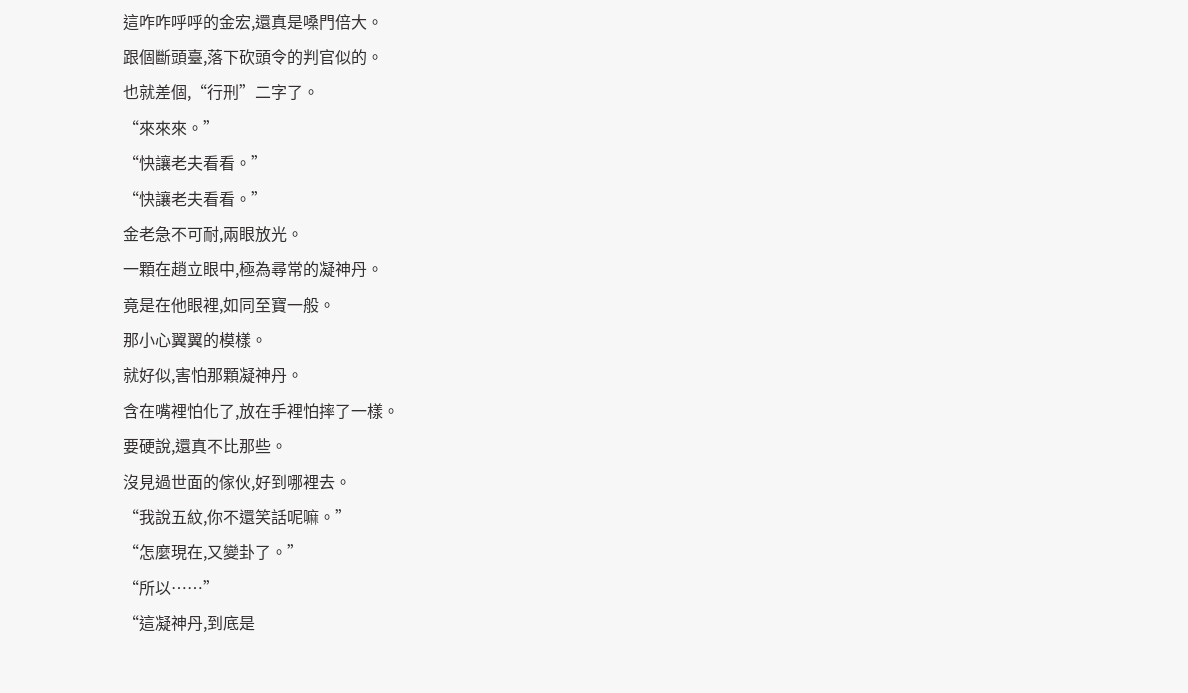這咋咋呼呼的金宏,還真是嗓門倍大。
跟個斷頭臺,落下砍頭令的判官似的。
也就差個,“行刑”二字了。
“來來來。”
“快讓老夫看看。”
“快讓老夫看看。”
金老急不可耐,兩眼放光。
一顆在趙立眼中,極為尋常的凝神丹。
竟是在他眼裡,如同至寶一般。
那小心翼翼的模樣。
就好似,害怕那顆凝神丹。
含在嘴裡怕化了,放在手裡怕摔了一樣。
要硬說,還真不比那些。
沒見過世面的傢伙,好到哪裡去。
“我說五紋,你不還笑話呢嘛。”
“怎麼現在,又變卦了。”
“所以……”
“這凝神丹,到底是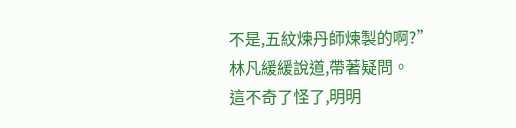不是,五紋煉丹師煉製的啊?”
林凡緩緩說道,帶著疑問。
這不奇了怪了,明明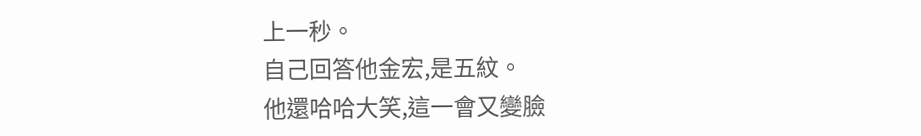上一秒。
自己回答他金宏,是五紋。
他還哈哈大笑,這一會又變臉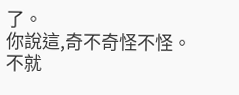了。
你說這,奇不奇怪不怪。
不就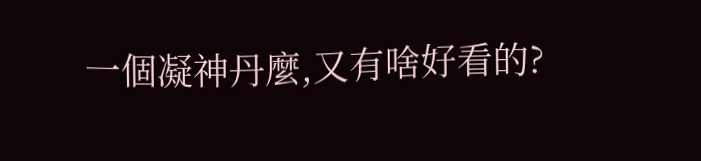一個凝神丹麼,又有啥好看的?